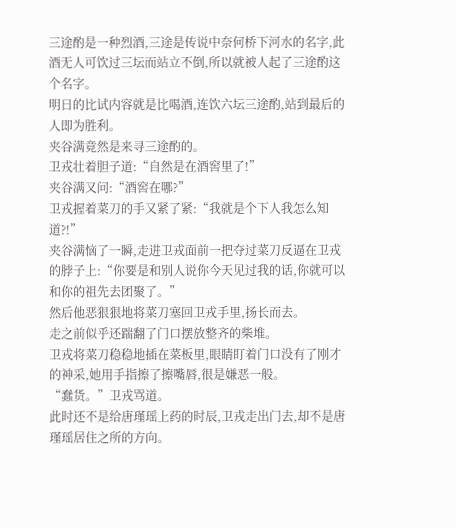三途酌是一种烈酒,三途是传说中奈何桥下河水的名字,此酒无人可饮过三坛而站立不倒,所以就被人起了三途酌这个名字。
明日的比试内容就是比喝酒,连饮六坛三途酌,站到最后的人即为胜利。
夹谷满竟然是来寻三途酌的。
卫戎壮着胆子道:“自然是在酒窖里了!”
夹谷满又问:“酒窖在哪?”
卫戎握着菜刀的手又紧了紧:“我就是个下人我怎么知道?!”
夹谷满恼了一瞬,走进卫戎面前一把夺过菜刀反逼在卫戎的脖子上:“你要是和别人说你今天见过我的话,你就可以和你的祖先去团聚了。”
然后他恶狠狠地将菜刀塞回卫戎手里,扬长而去。
走之前似乎还踹翻了门口摆放整齐的柴堆。
卫戎将菜刀稳稳地插在菜板里,眼睛盯着门口没有了刚才的神采,她用手指擦了擦嘴唇,很是嫌恶一般。
“蠢货。”卫戎骂道。
此时还不是给唐瑾瑶上药的时辰,卫戎走出门去,却不是唐瑾瑶居住之所的方向。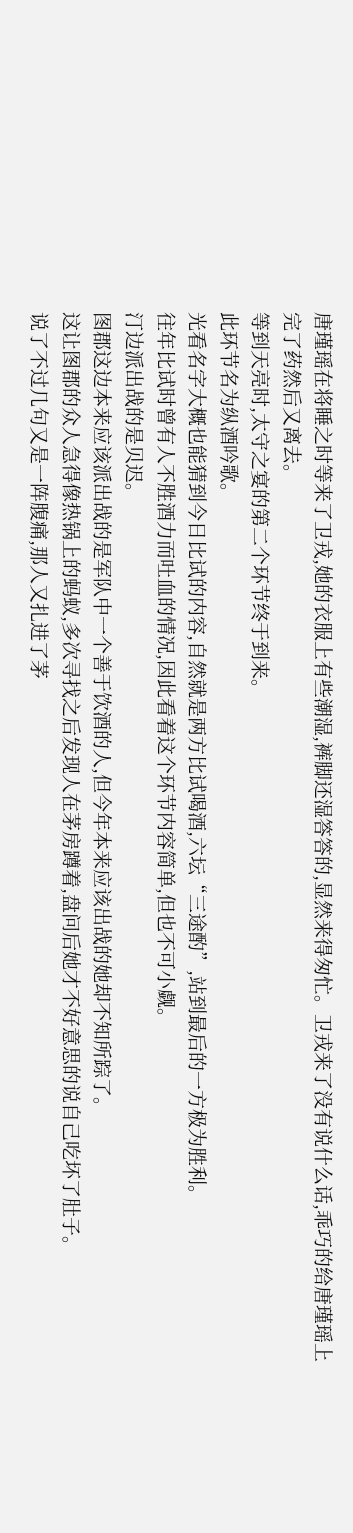唐瑾瑶在将睡之时等来了卫戎,她的衣服上有些潮湿,裤脚还湿答答的,显然来得匆忙。卫戎来了没有说什么话,乖巧的给唐瑾瑶上完了药然后又离去。
等到天亮时,太守之宴的第二个环节终于到来。
此环节名为纵酒吟歌。
光看名字大概也能猜到今日比试的内容,自然就是两方比试喝酒,六坛“三途酌”,站到最后的一方极为胜利。
往年比试时曾有人不胜酒力而吐血的情况,因此看着这个环节内容简单,但也不可小觑。
汀边派出战的是贝迟。
图郡这边本来应该派出战的是军队中一个善于饮酒的人,但今年本来应该出战的她却不知所踪了。
这让图郡的众人急得像热锅上的蚂蚁,多次寻找之后发现人在茅房蹲着,盘问后她才不好意思的说自己吃坏了肚子。
说了不过几句又是一阵腹痛,那人又扎进了茅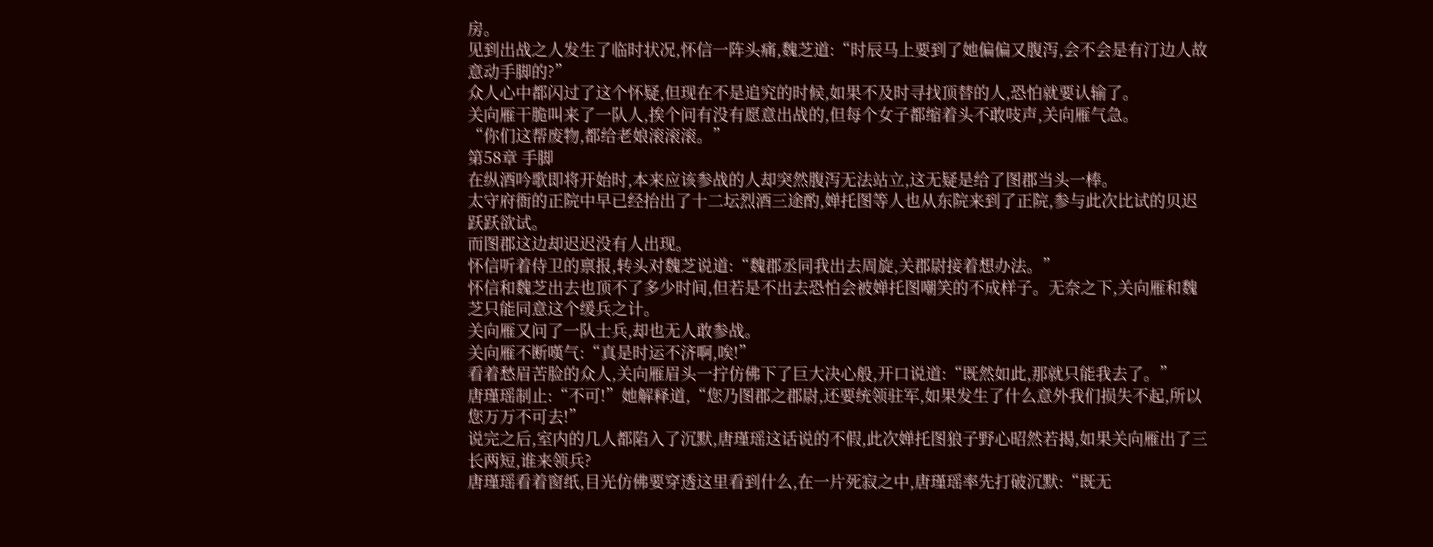房。
见到出战之人发生了临时状况,怀信一阵头痛,魏芝道:“时辰马上要到了她偏偏又腹泻,会不会是有汀边人故意动手脚的?”
众人心中都闪过了这个怀疑,但现在不是追究的时候,如果不及时寻找顶替的人,恐怕就要认输了。
关向雁干脆叫来了一队人,挨个问有没有愿意出战的,但每个女子都缩着头不敢吱声,关向雁气急。
“你们这帮废物,都给老娘滚滚滚。”
第58章 手脚
在纵酒吟歌即将开始时,本来应该参战的人却突然腹泻无法站立,这无疑是给了图郡当头一棒。
太守府衙的正院中早已经抬出了十二坛烈酒三途酌,婵托图等人也从东院来到了正院,参与此次比试的贝迟跃跃欲试。
而图郡这边却迟迟没有人出现。
怀信听着侍卫的禀报,转头对魏芝说道:“魏郡丞同我出去周旋,关郡尉接着想办法。”
怀信和魏芝出去也顶不了多少时间,但若是不出去恐怕会被婵托图嘲笑的不成样子。无奈之下,关向雁和魏芝只能同意这个缓兵之计。
关向雁又问了一队士兵,却也无人敢参战。
关向雁不断嘆气:“真是时运不济啊,唉!”
看着愁眉苦脸的众人,关向雁眉头一拧仿佛下了巨大决心般,开口说道:“既然如此,那就只能我去了。”
唐瑾瑶制止:“不可!”她解释道,“您乃图郡之郡尉,还要统领驻军,如果发生了什么意外我们损失不起,所以您万万不可去!”
说完之后,室内的几人都陷入了沉默,唐瑾瑶这话说的不假,此次婵托图狼子野心昭然若揭,如果关向雁出了三长两短,谁来领兵?
唐瑾瑶看着窗纸,目光仿佛要穿透这里看到什么,在一片死寂之中,唐瑾瑶率先打破沉默:“既无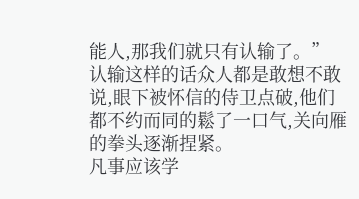能人,那我们就只有认输了。”
认输这样的话众人都是敢想不敢说,眼下被怀信的侍卫点破,他们都不约而同的鬆了一口气,关向雁的拳头逐渐捏紧。
凡事应该学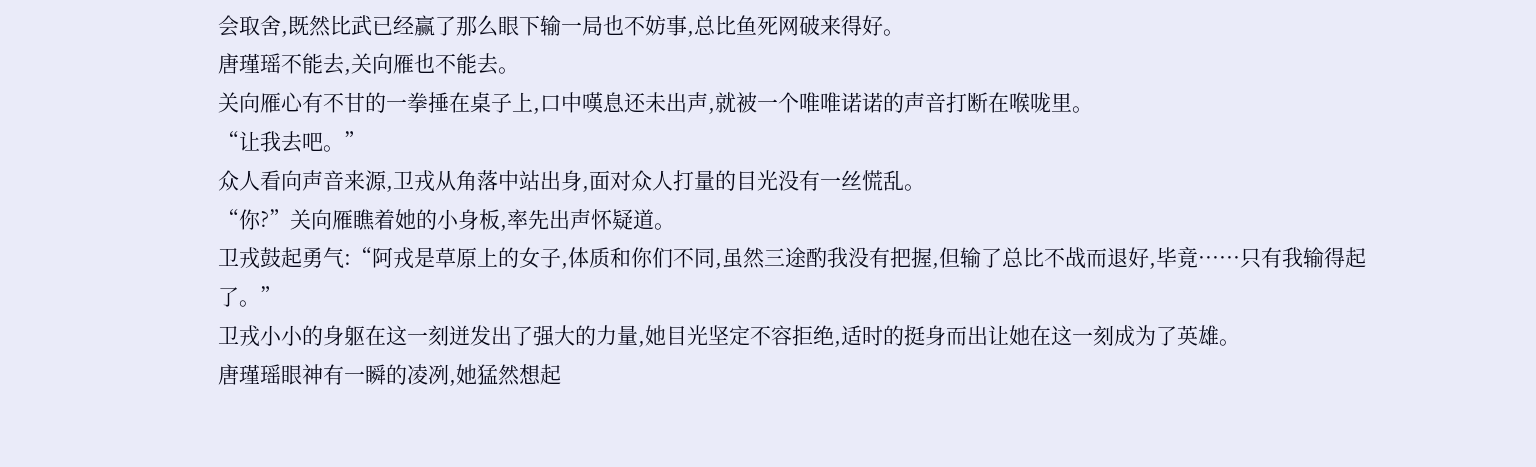会取舍,既然比武已经赢了那么眼下输一局也不妨事,总比鱼死网破来得好。
唐瑾瑶不能去,关向雁也不能去。
关向雁心有不甘的一拳捶在桌子上,口中嘆息还未出声,就被一个唯唯诺诺的声音打断在喉咙里。
“让我去吧。”
众人看向声音来源,卫戎从角落中站出身,面对众人打量的目光没有一丝慌乱。
“你?”关向雁瞧着她的小身板,率先出声怀疑道。
卫戎鼓起勇气:“阿戎是草原上的女子,体质和你们不同,虽然三途酌我没有把握,但输了总比不战而退好,毕竟······只有我输得起了。”
卫戎小小的身躯在这一刻迸发出了强大的力量,她目光坚定不容拒绝,适时的挺身而出让她在这一刻成为了英雄。
唐瑾瑶眼神有一瞬的凌冽,她猛然想起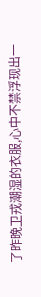了昨晚卫戎潮湿的衣服,心中不禁浮现出一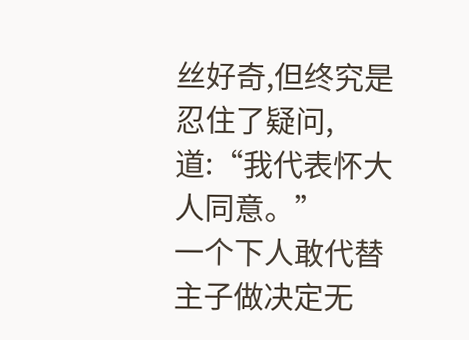丝好奇,但终究是忍住了疑问,道:“我代表怀大人同意。”
一个下人敢代替主子做决定无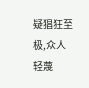疑猖狂至极,众人轻蔑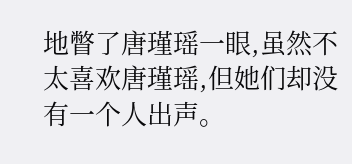地瞥了唐瑾瑶一眼,虽然不太喜欢唐瑾瑶,但她们却没有一个人出声。